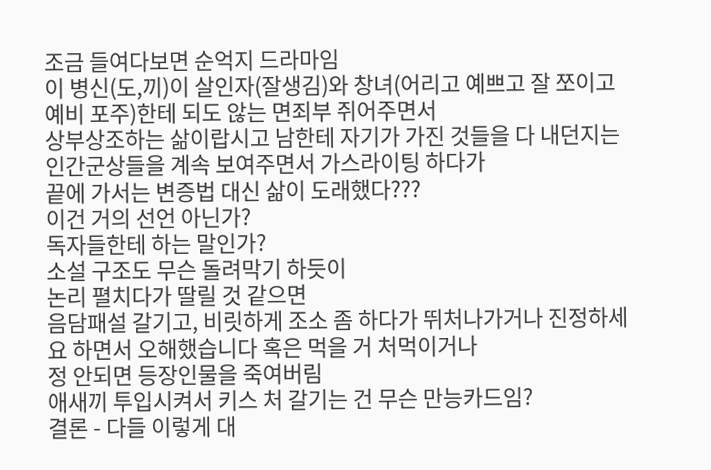조금 들여다보면 순억지 드라마임
이 병신(도,끼)이 살인자(잘생김)와 창녀(어리고 예쁘고 잘 쪼이고 예비 포주)한테 되도 않는 면죄부 쥐어주면서
상부상조하는 삶이랍시고 남한테 자기가 가진 것들을 다 내던지는 인간군상들을 계속 보여주면서 가스라이팅 하다가
끝에 가서는 변증법 대신 삶이 도래했다???
이건 거의 선언 아닌가?
독자들한테 하는 말인가?
소설 구조도 무슨 돌려막기 하듯이
논리 펼치다가 딸릴 것 같으면
음담패설 갈기고, 비릿하게 조소 좀 하다가 뛰처나가거나 진정하세요 하면서 오해했습니다 혹은 먹을 거 처먹이거나
정 안되면 등장인물을 죽여버림
애새끼 투입시켜서 키스 처 갈기는 건 무슨 만능카드임?
결론 - 다들 이렇게 대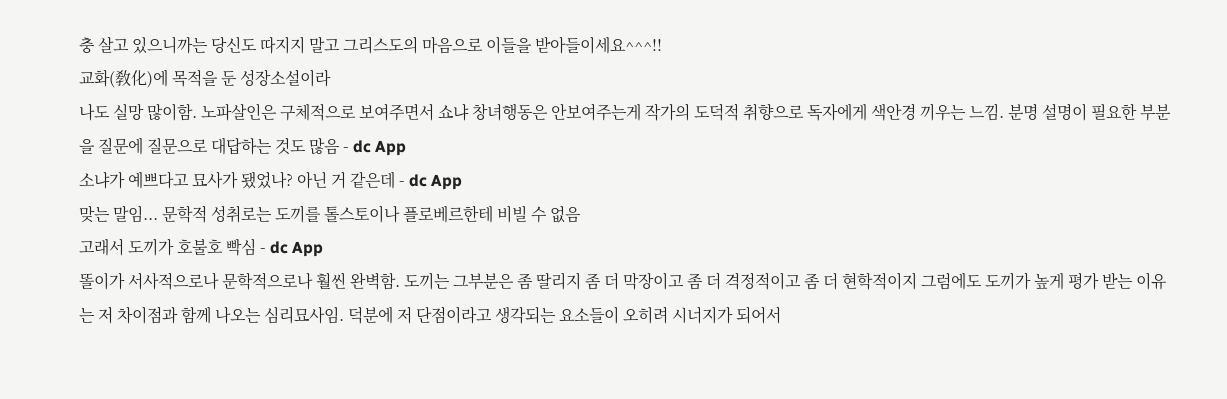충 살고 있으니까는 당신도 따지지 말고 그리스도의 마음으로 이들을 받아들이세요^^^!!
교화(敎化)에 목적을 둔 성장소설이라
나도 실망 많이함. 노파살인은 구체적으로 보여주면서 쇼냐 창녀행동은 안보여주는게 작가의 도덕적 취향으로 독자에게 색안경 끼우는 느낌. 분명 설명이 필요한 부분을 질문에 질문으로 대답하는 것도 많음 - dc App
소냐가 예쁘다고 묘사가 됐었나? 아닌 거 같은데 - dc App
맞는 말임... 문학적 성취로는 도끼를 톨스토이나 플로베르한테 비빌 수 없음
고래서 도끼가 호불호 빡심 - dc App
똘이가 서사적으로나 문학적으로나 훨씬 완벽함. 도끼는 그부분은 좀 딸리지 좀 더 막장이고 좀 더 격정적이고 좀 더 현학적이지 그럼에도 도끼가 높게 평가 받는 이유는 저 차이점과 함께 나오는 심리묘사임. 덕분에 저 단점이라고 생각되는 요소들이 오히려 시너지가 되어서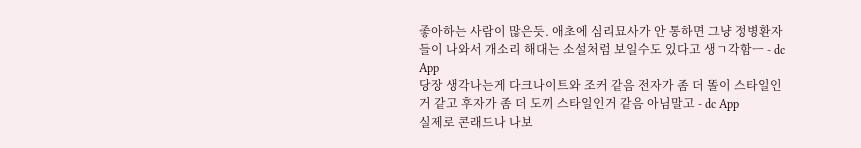좋아하는 사람이 많은듯. 애초에 심리묘사가 안 통하면 그냥 정병환자들이 나와서 개소리 해대는 소설처럼 보일수도 있다고 생ㄱ각함ㅡ - dc App
당장 생각나는게 다크나이트와 조커 같음 전자가 좀 더 똘이 스타일인거 같고 후자가 좀 더 도끼 스타일인거 같음 아님말고 - dc App
실제로 콘래드나 나보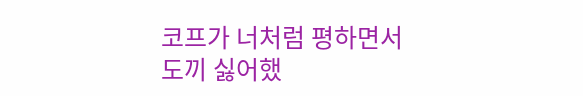코프가 너처럼 평하면서 도끼 싫어했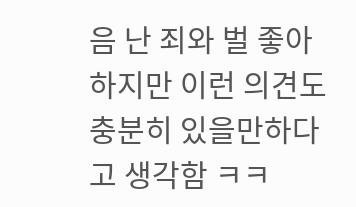음 난 죄와 벌 좋아하지만 이런 의견도 충분히 있을만하다고 생각함 ㅋㅋ